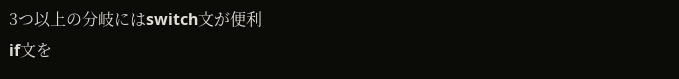3つ以上の分岐にはswitch文が便利
if文を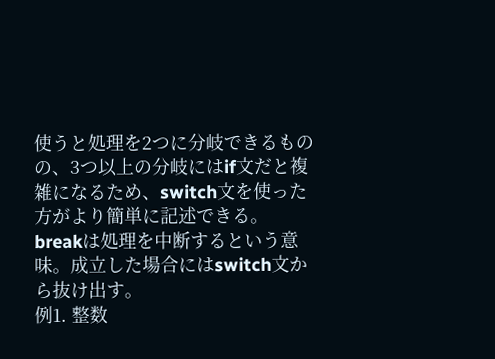使うと処理を2つに分岐できるものの、3つ以上の分岐にはif文だと複雑になるため、switch文を使った方がより簡単に記述できる。
breakは処理を中断するという意味。成立した場合にはswitch文から抜け出す。
例1. 整数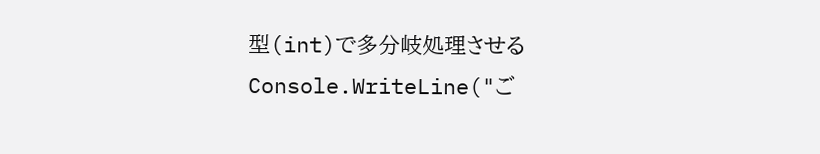型(int)で多分岐処理させる
Console.WriteLine("ご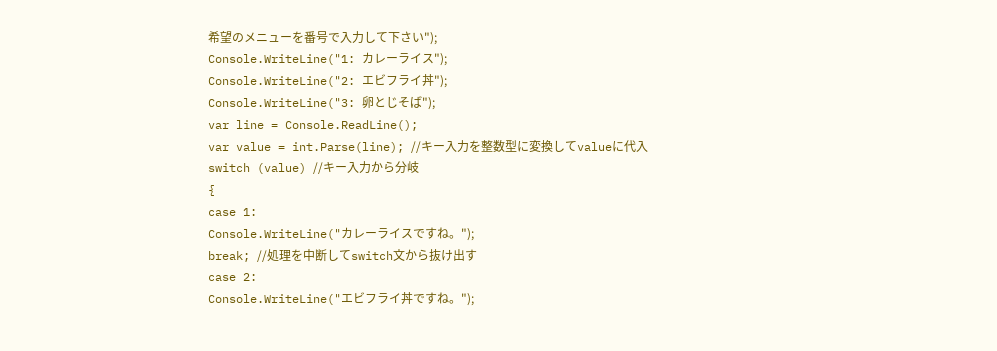希望のメニューを番号で入力して下さい");
Console.WriteLine("1: カレーライス");
Console.WriteLine("2: エビフライ丼");
Console.WriteLine("3: 卵とじそば");
var line = Console.ReadLine();
var value = int.Parse(line); //キー入力を整数型に変換してvalueに代入
switch (value) //キー入力から分岐
{
case 1:
Console.WriteLine("カレーライスですね。");
break; //処理を中断してswitch文から抜け出す
case 2:
Console.WriteLine("エビフライ丼ですね。");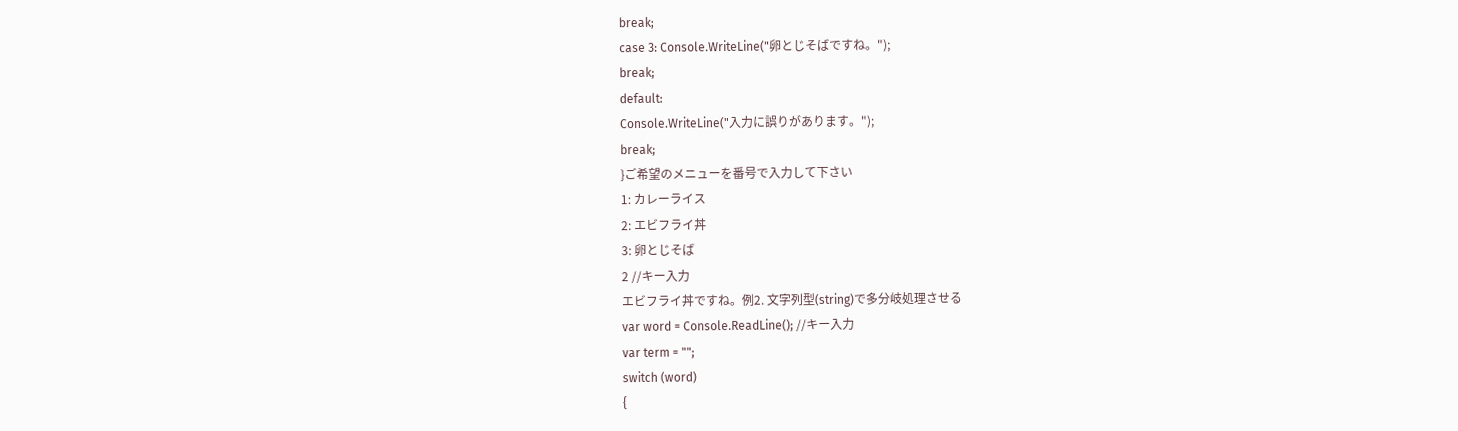break;
case 3: Console.WriteLine("卵とじそばですね。");
break;
default:
Console.WriteLine("入力に誤りがあります。");
break;
}ご希望のメニューを番号で入力して下さい
1: カレーライス
2: エビフライ丼
3: 卵とじそば
2 //キー入力
エビフライ丼ですね。例2. 文字列型(string)で多分岐処理させる
var word = Console.ReadLine(); //キー入力
var term = "";
switch (word)
{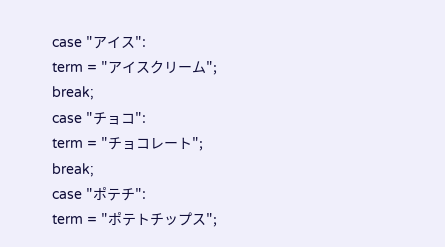case "アイス":
term = "アイスクリーム";
break;
case "チョコ":
term = "チョコレート";
break;
case "ポテチ":
term = "ポテトチップス";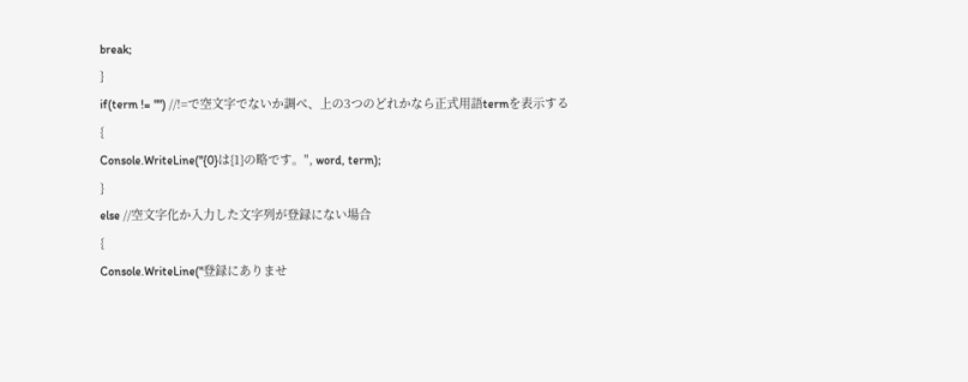break;
}
if(term != "") //!=で空文字でないか調べ、上の3つのどれかなら正式用語termを表示する
{
Console.WriteLine("{0}は{1}の略です。", word, term);
}
else //空文字化か入力した文字列が登録にない場合
{
Console.WriteLine("登録にありませ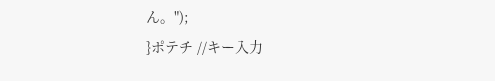ん。");
}ポテチ //キー入力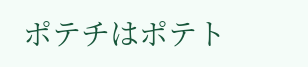ポテチはポテト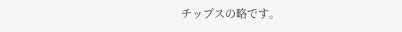チップスの略です。